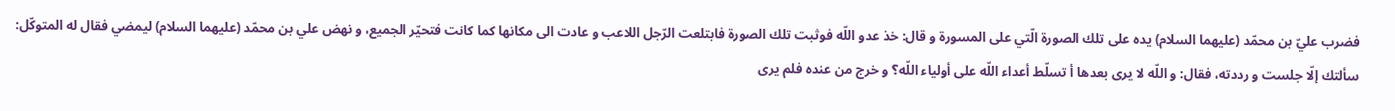فضرب عليّ بن محمّد (عليهما السلام) يده على تلك الصورة الّتي على المسورة و قال: خذ عدو اللّه فوثبت تلك الصورة فابتلعت الرّجل اللاعب و عادت الى مكانها كما كانت فتحيّر الجميع، و نهض علي بن محمّد (عليهما السلام) ليمضي فقال له المتوكّل: سألتك إلّا جلست و رددته، فقال: و اللّه لا يرى بعدها أ تسلّط أعداء اللّه على أولياء اللّه؟ و خرج من عنده فلم يرى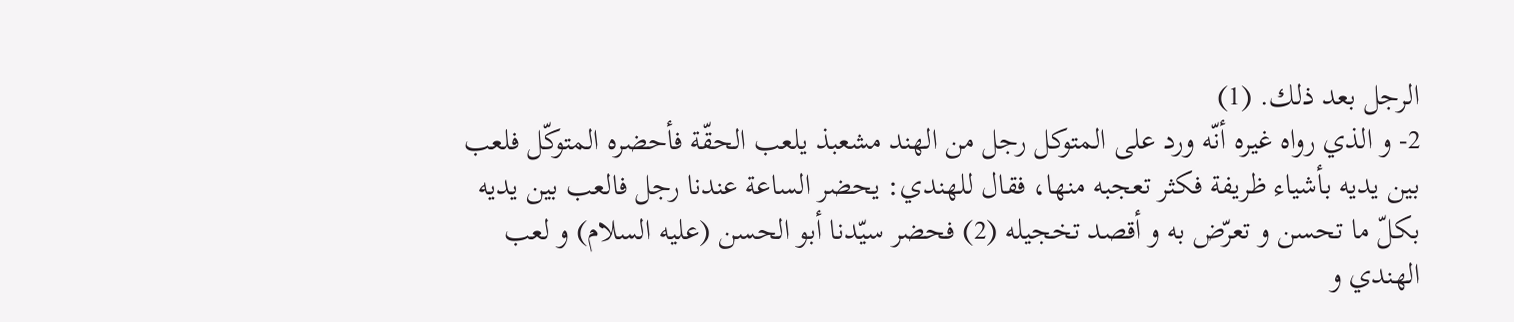الرجل بعد ذلك. (1)
2- و الذي رواه غيره أنّه ورد على المتوكل رجل من الهند مشعبذ يلعب الحقّة فأحضره المتوكّل فلعب بين يديه بأشياء ظريفة فكثر تعجبه منها، فقال للهندي: يحضر الساعة عندنا رجل فالعب بين يديه بكلّ ما تحسن و تعرّض به و أقصد تخجيله (2) فحضر سيّدنا أبو الحسن (عليه السلام) و لعب الهندي و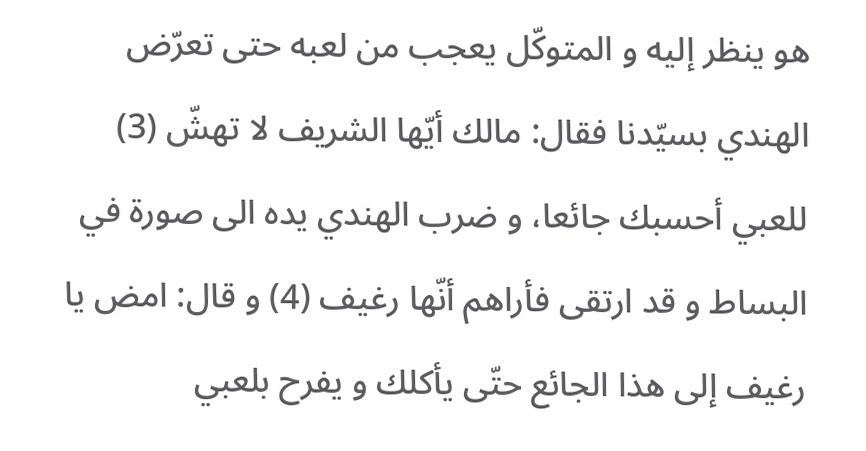هو ينظر إليه و المتوكّل يعجب من لعبه حتى تعرّض الهندي بسيّدنا فقال: مالك أيّها الشريف لا تهشّ (3) للعبي أحسبك جائعا، و ضرب الهندي يده الى صورة في البساط و قد ارتقى فأراهم أنّها رغيف (4) و قال: امض يا رغيف إلى هذا الجائع حتّى يأكلك و يفرح بلعبي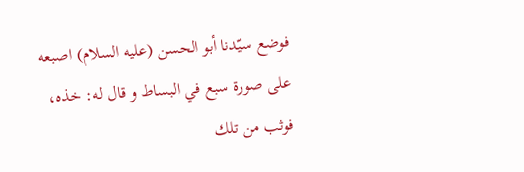فوضع سيّدنا أبو الحسن (عليه السلام) اصبعه على صورة سبع في البساط و قال له: خذه، فوثب من تلك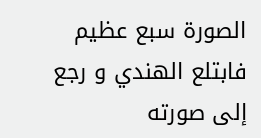الصورة سبع عظيم فابتلع الهندي و رجع إلى صورته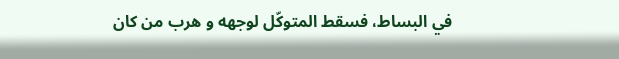في البساط، فسقط المتوكّل لوجهه و هرب من كان